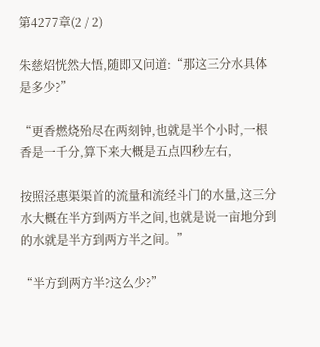第4277章(2 / 2)

朱慈炤恍然大悟,随即又问道:“那这三分水具体是多少?”

“更香燃烧殆尽在两刻钟,也就是半个小时,一根香是一千分,算下来大概是五点四秒左右,

按照泾惠渠渠首的流量和流经斗门的水量,这三分水大概在半方到两方半之间,也就是说一亩地分到的水就是半方到两方半之间。”

“半方到两方半?这么少?”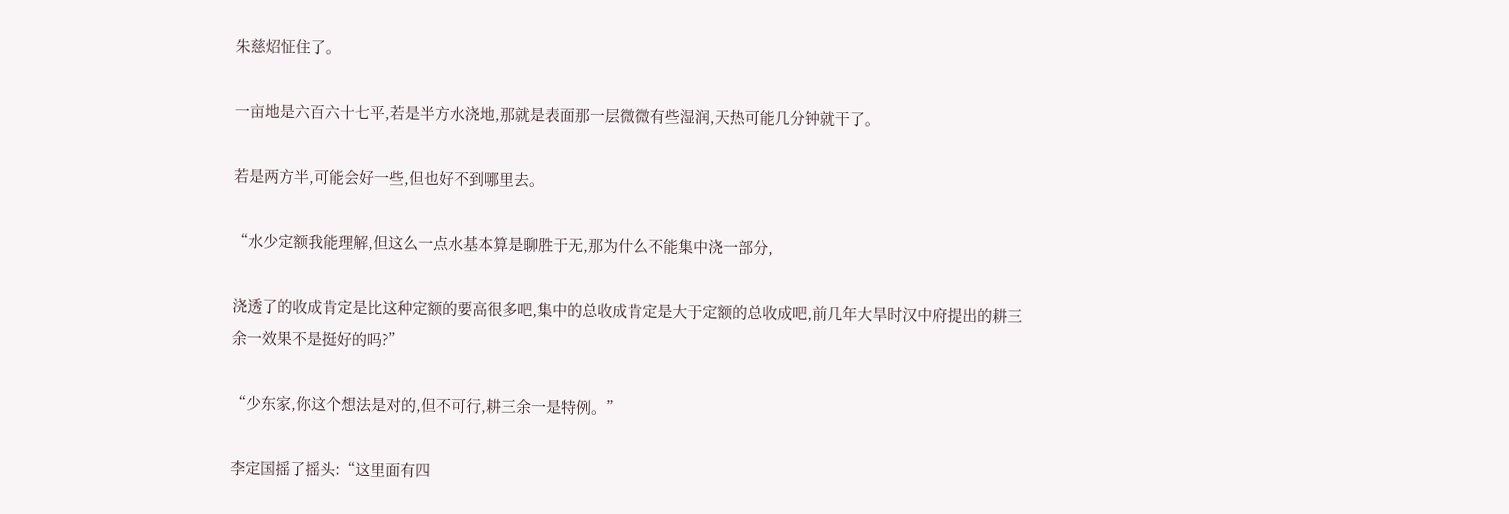朱慈炤怔住了。

一亩地是六百六十七平,若是半方水浇地,那就是表面那一层微微有些湿润,天热可能几分钟就干了。

若是两方半,可能会好一些,但也好不到哪里去。

“水少定额我能理解,但这么一点水基本算是聊胜于无,那为什么不能集中浇一部分,

浇透了的收成肯定是比这种定额的要高很多吧,集中的总收成肯定是大于定额的总收成吧,前几年大旱时汉中府提出的耕三余一效果不是挺好的吗?”

“少东家,你这个想法是对的,但不可行,耕三余一是特例。”

李定国摇了摇头:“这里面有四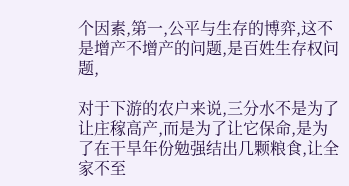个因素,第一,公平与生存的博弈,这不是增产不增产的问题,是百姓生存权问题,

对于下游的农户来说,三分水不是为了让庄稼高产,而是为了让它保命,是为了在干旱年份勉强结出几颗粮食,让全家不至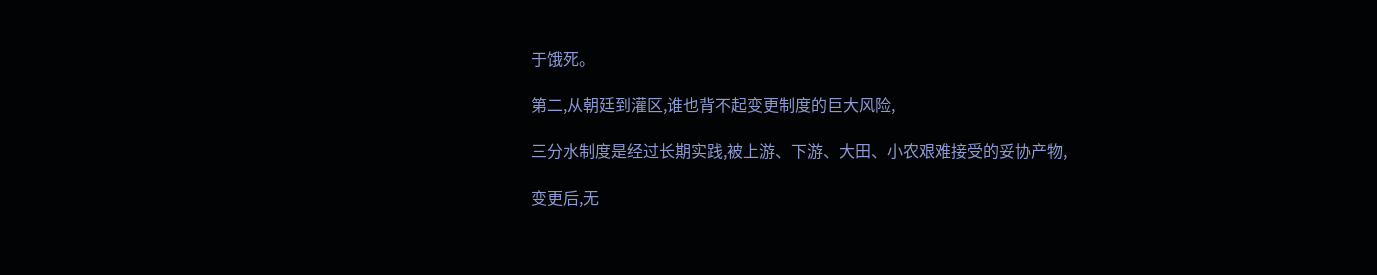于饿死。

第二,从朝廷到灌区,谁也背不起变更制度的巨大风险,

三分水制度是经过长期实践,被上游、下游、大田、小农艰难接受的妥协产物,

变更后,无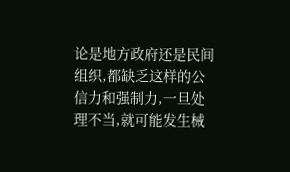论是地方政府还是民间组织,都缺乏这样的公信力和强制力,一旦处理不当,就可能发生械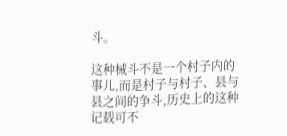斗。

这种械斗不是一个村子内的事儿,而是村子与村子、县与县之间的争斗,历史上的这种记载可不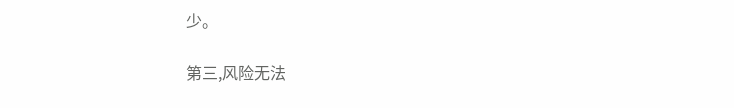少。

第三,风险无法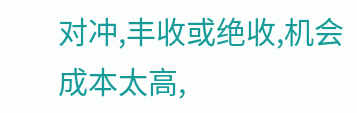对冲,丰收或绝收,机会成本太高,